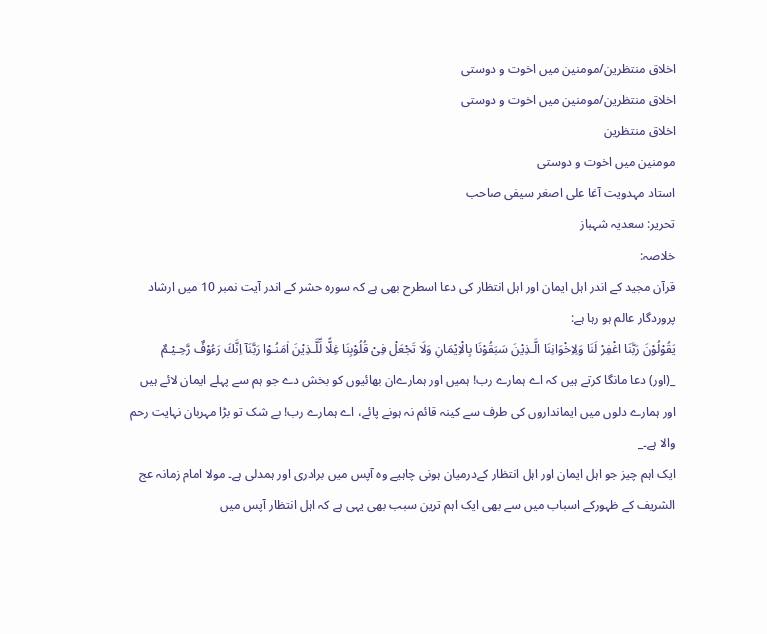اخلاق منتظرین/مومنین میں اخوت و دوستی
اخلاق منتظرین/مومنین میں اخوت و دوستی
اخلاق منتظرین
مومنین میں اخوت و دوستی
استاد مہدویت آغا علی اصغر سیفی صاحب
تحریر: سعدیہ شہباز
خلاصہ:
قرآن مجید کے اندر اہل ایمان اور اہل انتظار کی دعا اسطرح بھی ہے کہ سورہ حشر کے اندر آیت نمبر 10 میں ارشاد پروردگار عالم ہو رہا ہے:
يَقُوْلُوْنَ رَبَّنَا اغْفِرْ لَنَا وَلِاِخْوَانِنَا الَّـذِيْنَ سَبَقُوْنَا بِالْاِيْمَانِ وَلَا تَجْعَلْ فِىْ قُلُوْبِنَا غِلًّا لِّلَّـذِيْنَ اٰمَنُـوْا رَبَّنَآ اِنَّكَ رَءُوْفٌ رَّحِـيْـمٌ
_(اور) دعا مانگا کرتے ہیں کہ اے ہمارے رب! ہمیں اور ہمارےان بھائیوں کو بخش دے جو ہم سے پہلے ایمان لائے ہیں اور ہمارے دلوں میں ایمانداروں کی طرف سے کینہ قائم نہ ہونے پائے، اے ہمارے رب! بے شک تو بڑا مہربان نہایت رحم والا ہے۔_
ایک اہم چیز جو اہل ایمان اور اہل انتظار کےدرمیان ہونی چاہیے وہ آپس میں برادری اور ہمدلی ہے۔ مولا امام زمانہ عج الشریف کے ظہورکے اسباب میں سے بھی ایک اہم ترین سبب بھی یہی ہے کہ اہل انتظار آپس میں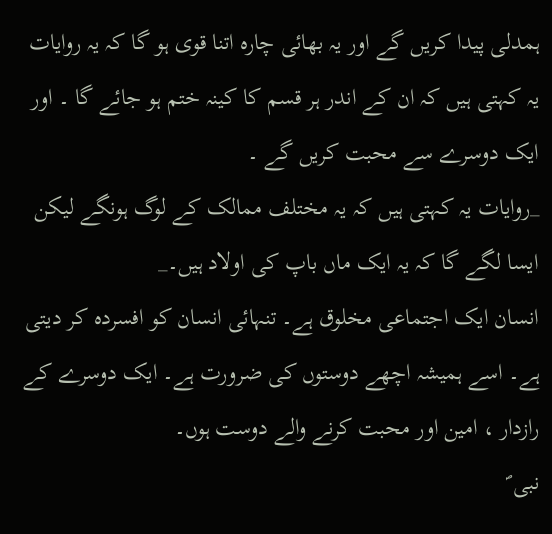ہمدلی پیدا کریں گے اور یہ بھائی چارہ اتنا قوی ہو گا کہ یہ روایات یہ کہتی ہیں کہ ان کے اندر ہر قسم کا کینہ ختم ہو جائے گا ۔ اور ایک دوسرے سے محبت کریں گے ۔
_روایات یہ کہتی ہیں کہ یہ مختلف ممالک کے لوگ ہونگے لیکن ایسا لگے گا کہ یہ ایک ماں باپ کی اولاد ہیں۔_
انسان ایک اجتماعی مخلوق ہے۔ تنہائی انسان کو افسردہ کر دیتی ہے۔ اسے ہمیشہ اچھے دوستوں کی ضرورت ہے۔ ایک دوسرے کے رازدار ، امین اور محبت کرنے والے دوست ہوں۔
نبی ؐ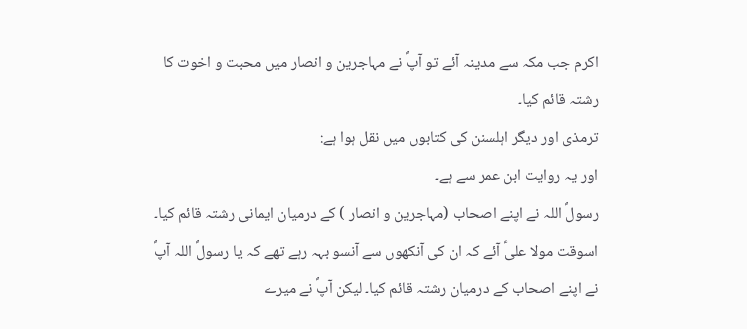اکرم جب مکہ سے مدینہ آئے تو آپؐ نے مہاجرین و انصار میں محبت و اخوت کا رشتہ قائم کیا۔
ترمذی اور دیگر اہلسنن کی کتابوں میں نقل ہوا ہے:
اور یہ روایت ابن عمر سے ہے۔
رسولؐ اللہ نے اپنے اصحاب (مہاجرین و انصار ) کے درمیان ایمانی رشتہ قائم کیا۔ اسوقت مولا علیؑ آئے کہ ان کی آنکھوں سے آنسو بہہ رہے تھے کہ یا رسولؐ اللہ آپؐ نے اپنے اصحاب کے درمیان رشتہ قائم کیا۔ لیکن آپؐ نے میرے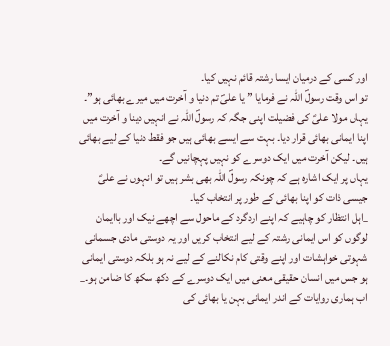اور کسی کے درمیان ایسا رشتہ قائم نہیں کیا۔
تو اس وقت رسولؐ اللہ نے فرمایا ” یا علیؐ تم دنیا و آخرت میں میرے بھائی ہو”۔
یہاں مولا علیؑ کی فضیلت اپنی جگہ کہ رسولؐ اللہ نے انہیں دینا و آخرت میں اپنا ایمانی بھائی قرار دیا۔ بہت سے ایسے بھائی ہیں جو فقط دنیا کے لیے بھائی ہیں۔ لیکن آخرت میں ایک دوسرے کو نہیں پہچانیں گے۔
یہاں پر ایک اشارہ ہے کہ چونکہ رسولؐ اللہ بھی بشر ہیں تو انہوں نے علیؑ جیسی ذات کو اپنا بھائی کے طور پر انتخاب کیا۔
_اہل انتظار کو چاہیے کہ اپنے اردگرد کے ماحول سے اچھے نیک اور باایمان لوگوں کو اس ایمانی رشتہ کے لیے انتخاب کریں اور یہ دوستی مادی جسمانی شہوتی خواہشات اور اپنے وقتی کام نکالنے کے لیے نہ ہو بلکہ دوستی ایمانی ہو جس میں انسان حقیقی معنی میں ایک دوسرے کے دکھ سکھ کا ضامن ہو۔_
اب ہماری روایات کے اندر ایمانی بہن یا بھائی کی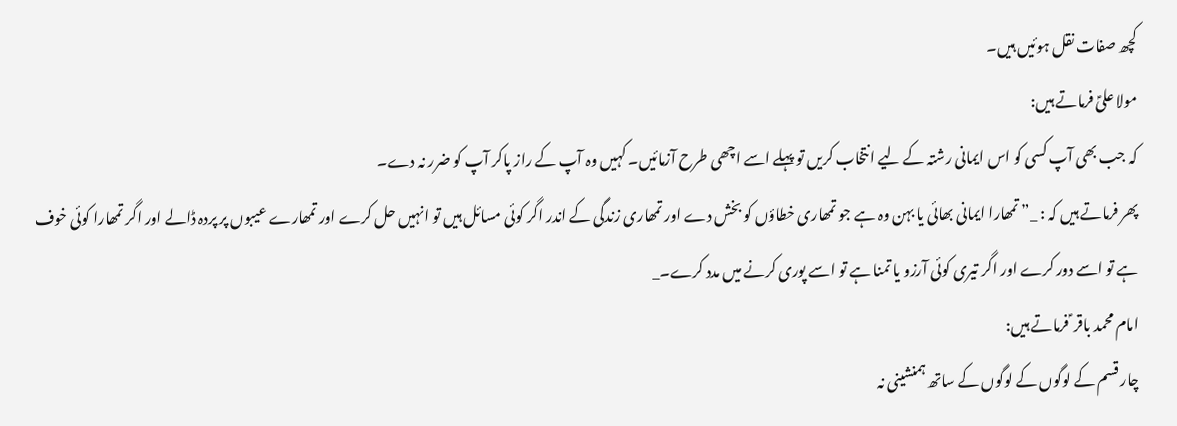کچھ صفات نقل ہوئیں ہیں۔
مولا علیؑ فرماتے ہیں:
کہ جب بھی آپ کسی کو اس ایمانی رشتہ کے لیے انتخاب کریں تو پہلے اسے اچھی طرح آزمائیں۔ کہیں وہ آپ کے راز پاکر آپ کو ضرر نہ دے۔
پھر فرماتے ہیں کہ : _” تمھارا ایمانی بھائی یا بہن وہ ہے جو تمھاری خطاؤں کو بخش دے اور تمھاری زندگی کے اندر اگر کوئی مسائل ہیں تو انہیں حل کرے اور تمھارے عیبوں پر پردہ ڈالے اور اگر تمھارا کوئی خوف ہے تو اسے دور کرے اور اگر تیری کوئی آرزو یا تمنا ہے تو اسے پوری کرنے میں مدد کرے۔_
امام محمد باقر ؑ فرماتے ہیں:
چار قسم کے لوگوں کے لوگوں کے ساتھ ہمنشینی نہ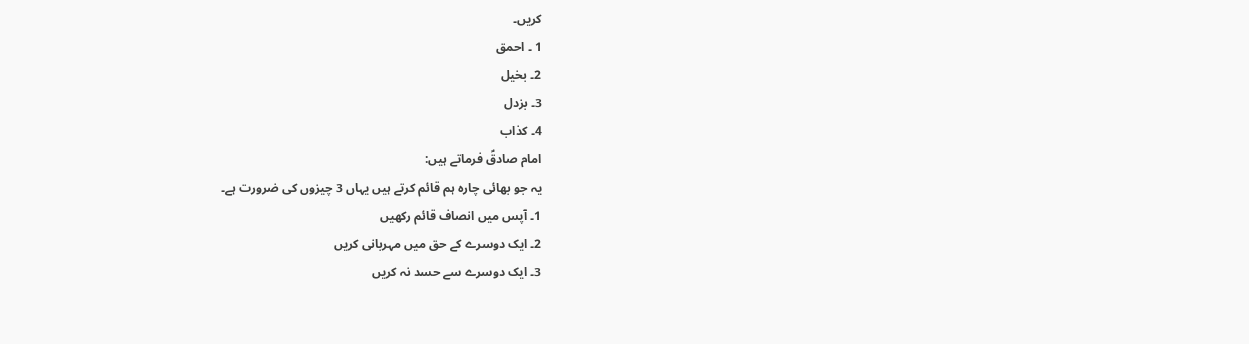کریں۔
1 ۔ احمق
2۔ بخیل
3۔ بزدل
4۔ کذاب
امام صادقؑ فرماتے ہیں:
یہ جو بھائی چارہ ہم قائم کرتے ہیں یہاں 3 چیزوں کی ضرورت ہے۔
1۔ آپس میں انصاف قائم رکھیں
2۔ ایک دوسرے کے حق میں مہربانی کریں
3۔ ایک دوسرے سے حسد نہ کریں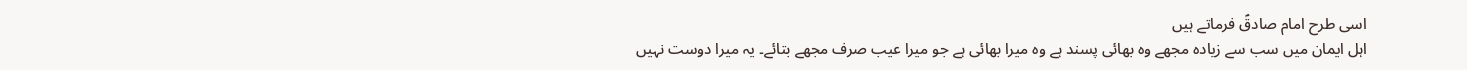اسی طرح امام صادقؑ فرماتے ہیں
اہل ایمان میں سب سے زیادہ مجھے وہ بھائی پسند ہے وہ میرا بھائی ہے جو میرا عیب صرف مجھے بتائے۔ یہ میرا دوست نہیں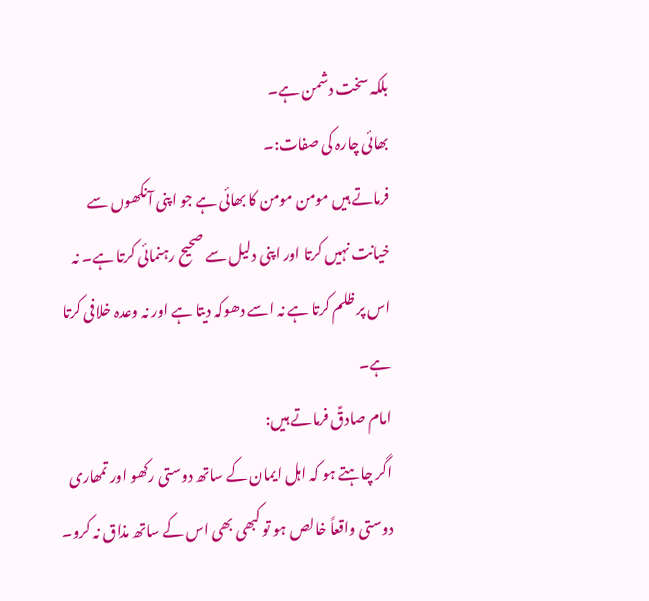بلکہ سخت دشمن ہے۔
بھائی چارہ کی صفات:۔
فرماتے ہیں مومن مومن کا بھائی ہے جو اپنی آنکھوں سے خیانت نہیں کرتا اور اپنی دلیل سے صحیح رہنمائی کرتا ہے۔ نہ اس پر ظلم کرتا ہے نہ اسے دھوکہ دیتا ہے اور نہ وعدہ خلافی کرتا ہے۔
امام صادقؑ فرماتے ہیں:
اگر چاہتے ہو کہ اہل ایمان کے ساتھ دوستی رکھو اور تمھاری دوستی واقعاً خالص ہو تو کبھی بھی اس کے ساتھ مذاق نہ کرو۔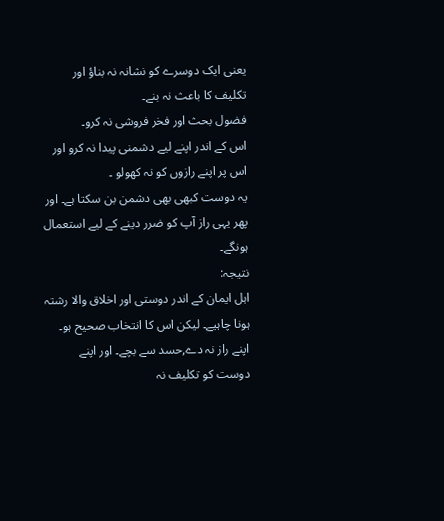یعنی ایک دوسرے کو نشانہ نہ بناؤ اور تکلیف کا باعث نہ بنے۔
فضول بحث اور فخر فروشی نہ کرو۔
اس کے اندر اپنے لیے دشمنی پیدا نہ کرو اور اس پر اپنے رازوں کو نہ کھولو ۔
یہ دوست کبھی بھی دشمن بن سکتا ہے۔ اور پھر یہی راز آپ کو ضرر دینے کے لیے استعمال ہونگے۔
نتیجہ:
اہل ایمان کے اندر دوستی اور اخلاق والا رشتہ ہونا چاہیے۔ لیکن اس کا انتخاب صحیح ہو۔
اپنے راز نہ دے,حسد سے بچے۔ اور اپنے دوست کو تکلیف نہ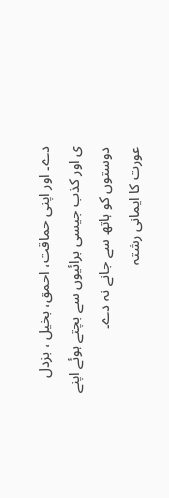دے۔ اور اپنی حماقت، احمق، بخیل ، بزدل
ی اور کذب جیسی برائیوں سے بچتے ہوئے اپنے دوستوں کو ہاتھ سے جانے نہ دے۔
عورت کا ایمانی رشتہ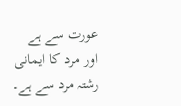عورت سے ہے
اور مرد کا ایمانی رشتہ مرد سے ہے۔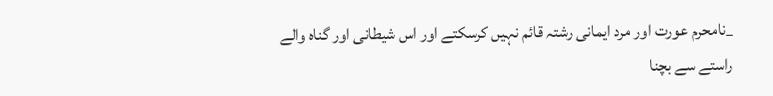_نامحرم عورت اور مرد ایمانی رشتہ قائم نہیں کرسکتے اور اس شیطانی اور گناہ والے راستے سے بچنا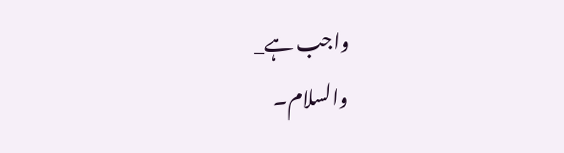واجب ہے_
والسلام۔